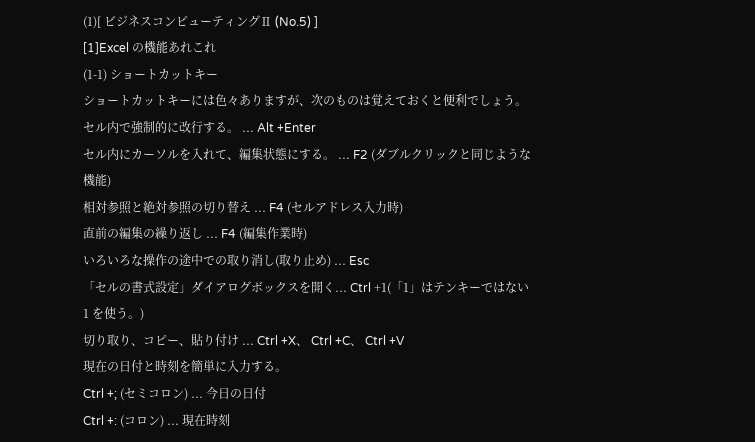(1)[ ビジネスコンピューティングⅡ (No.5) ]
[1]Excel の機能あれこれ
(1-1) ショートカットキー
ショートカットキーには色々ありますが、次のものは覚えておくと便利でしょう。
セル内で強制的に改行する。 ... Alt +Enter
セル内にカーソルを入れて、編集状態にする。 ... F2 (ダブルクリックと同じような機能)
相対参照と絶対参照の切り替え ... F4 (セルアドレス入力時)
直前の編集の繰り返し ... F4 (編集作業時)
いろいろな操作の途中での取り消し(取り止め) ... Esc
「セルの書式設定」ダイアログボックスを開く... Ctrl +1(「1」はテンキーではない 1 を使う。)
切り取り、コピー、貼り付け ... Ctrl +X、 Ctrl +C、 Ctrl +V
現在の日付と時刻を簡単に入力する。
Ctrl +; (セミコロン) ... 今日の日付
Ctrl +: (コロン) ... 現在時刻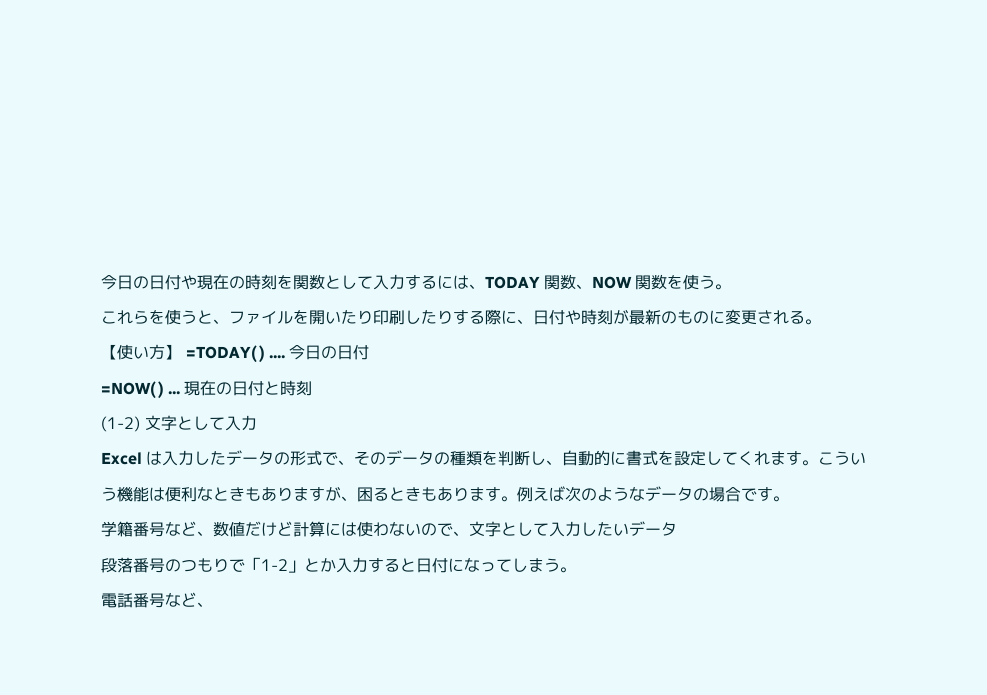今日の日付や現在の時刻を関数として入力するには、TODAY 関数、NOW 関数を使う。
これらを使うと、ファイルを開いたり印刷したりする際に、日付や時刻が最新のものに変更される。
【使い方】 =TODAY( ) .... 今日の日付
=NOW( ) ... 現在の日付と時刻
(1-2) 文字として入力
Excel は入力したデータの形式で、そのデータの種類を判断し、自動的に書式を設定してくれます。こうい
う機能は便利なときもありますが、困るときもあります。例えば次のようなデータの場合です。
学籍番号など、数値だけど計算には使わないので、文字として入力したいデータ
段落番号のつもりで「1-2」とか入力すると日付になってしまう。
電話番号など、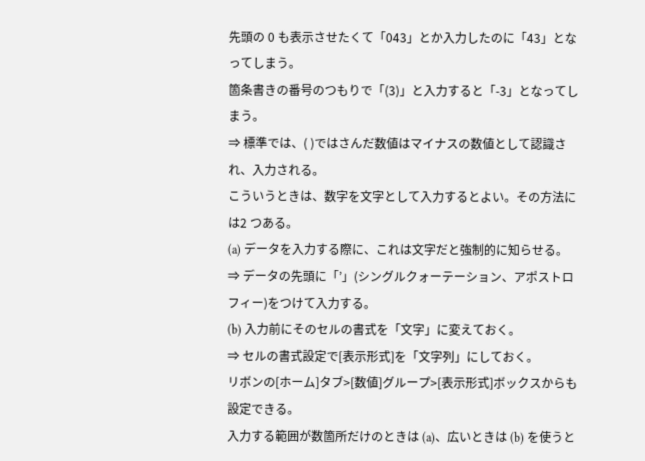先頭の 0 も表示させたくて「043」とか入力したのに「43」となってしまう。
箇条書きの番号のつもりで「(3)」と入力すると「-3」となってしまう。
⇒ 標準では、( )ではさんだ数値はマイナスの数値として認識され、入力される。
こういうときは、数字を文字として入力するとよい。その方法には2 つある。
(a) データを入力する際に、これは文字だと強制的に知らせる。
⇒ データの先頭に「’」(シングルクォーテーション、アポストロフィー)をつけて入力する。
(b) 入力前にそのセルの書式を「文字」に変えておく。
⇒ セルの書式設定で[表示形式]を「文字列」にしておく。
リボンの[ホーム]タブ>[数値]グループ>[表示形式]ボックスからも
設定できる。
入力する範囲が数箇所だけのときは (a)、広いときは (b) を使うと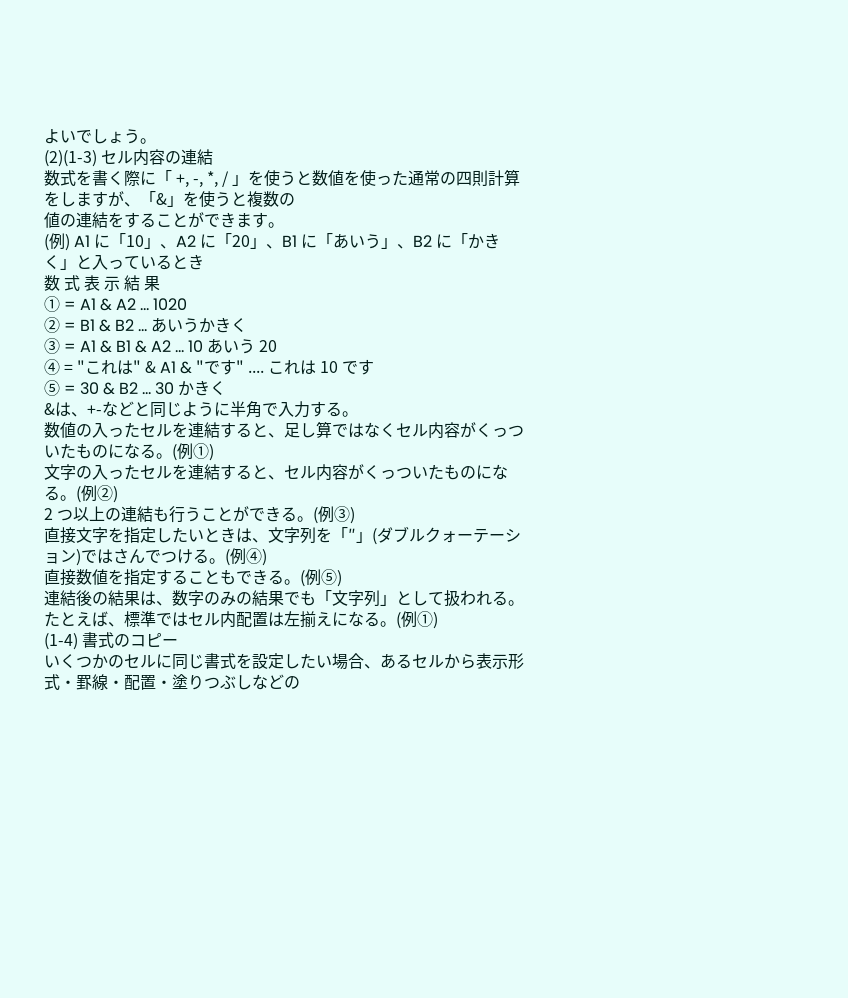よいでしょう。
(2)(1-3) セル内容の連結
数式を書く際に「 +, -, *, / 」を使うと数値を使った通常の四則計算をしますが、「&」を使うと複数の
値の連結をすることができます。
(例) A1 に「10」、A2 に「20」、B1 に「あいう」、B2 に「かきく」と入っているとき
数 式 表 示 結 果
① = A1 & A2 ... 1020
② = B1 & B2 ... あいうかきく
③ = A1 & B1 & A2 ... 10 あいう 20
④ = "これは" & A1 & "です" .... これは 10 です
⑤ = 30 & B2 ... 30 かきく
&は、+-などと同じように半角で入力する。
数値の入ったセルを連結すると、足し算ではなくセル内容がくっついたものになる。(例①)
文字の入ったセルを連結すると、セル内容がくっついたものになる。(例②)
2 つ以上の連結も行うことができる。(例③)
直接文字を指定したいときは、文字列を「″」(ダブルクォーテーション)ではさんでつける。(例④)
直接数値を指定することもできる。(例⑤)
連結後の結果は、数字のみの結果でも「文字列」として扱われる。
たとえば、標準ではセル内配置は左揃えになる。(例①)
(1-4) 書式のコピー
いくつかのセルに同じ書式を設定したい場合、あるセルから表示形式・罫線・配置・塗りつぶしなどの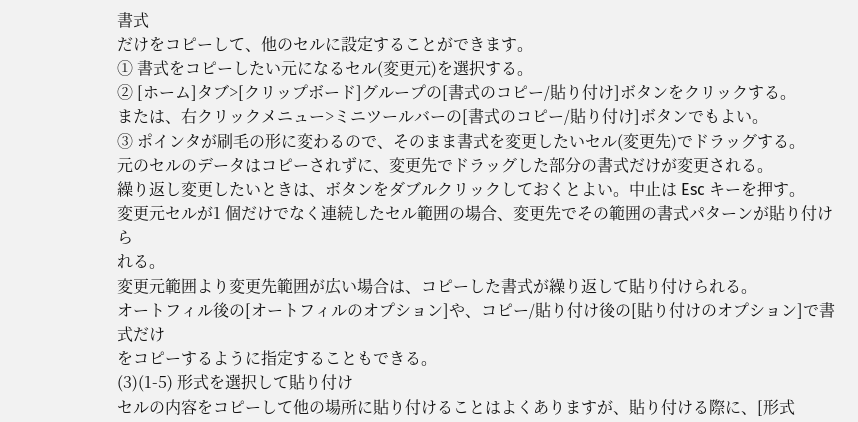書式
だけをコピーして、他のセルに設定することができます。
① 書式をコピーしたい元になるセル(変更元)を選択する。
② [ホーム]タブ>[クリップボード]グループの[書式のコピー/貼り付け]ボタンをクリックする。
または、右クリックメニュー>ミニツールバーの[書式のコピー/貼り付け]ボタンでもよい。
③ ポインタが刷毛の形に変わるので、そのまま書式を変更したいセル(変更先)でドラッグする。
元のセルのデータはコピーされずに、変更先でドラッグした部分の書式だけが変更される。
繰り返し変更したいときは、ボタンをダブルクリックしておくとよい。中止は Esc キーを押す。
変更元セルが1 個だけでなく連続したセル範囲の場合、変更先でその範囲の書式パターンが貼り付けら
れる。
変更元範囲より変更先範囲が広い場合は、コピーした書式が繰り返して貼り付けられる。
オートフィル後の[オートフィルのオプション]や、コピー/貼り付け後の[貼り付けのオプション]で書式だけ
をコピーするように指定することもできる。
(3)(1-5) 形式を選択して貼り付け
セルの内容をコピーして他の場所に貼り付けることはよくありますが、貼り付ける際に、[形式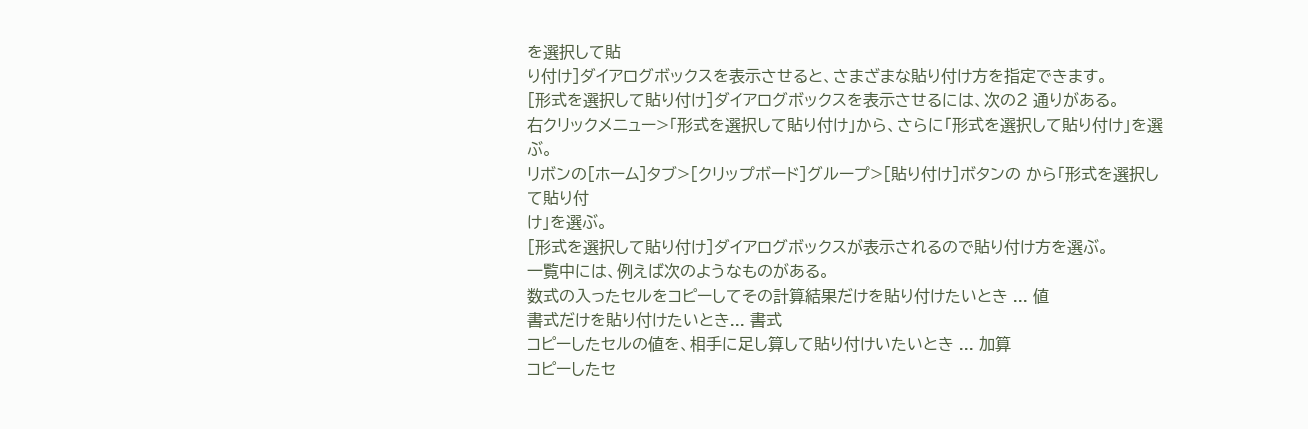を選択して貼
り付け]ダイアログボックスを表示させると、さまざまな貼り付け方を指定できます。
[形式を選択して貼り付け]ダイアログボックスを表示させるには、次の2 通りがある。
右クリックメニュー>「形式を選択して貼り付け」から、さらに「形式を選択して貼り付け」を選ぶ。
リボンの[ホーム]タブ>[クリップボード]グループ>[貼り付け]ボタンの から「形式を選択して貼り付
け」を選ぶ。
[形式を選択して貼り付け]ダイアログボックスが表示されるので貼り付け方を選ぶ。
一覧中には、例えば次のようなものがある。
数式の入ったセルをコピーしてその計算結果だけを貼り付けたいとき ... 値
書式だけを貼り付けたいとき... 書式
コピーしたセルの値を、相手に足し算して貼り付けいたいとき ... 加算
コピーしたセ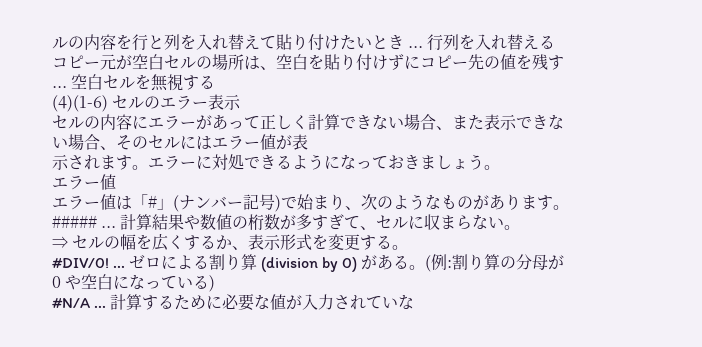ルの内容を行と列を入れ替えて貼り付けたいとき ... 行列を入れ替える
コピー元が空白セルの場所は、空白を貼り付けずにコピー先の値を残す ... 空白セルを無視する
(4)(1-6) セルのエラー表示
セルの内容にエラーがあって正しく計算できない場合、また表示できない場合、そのセルにはエラー値が表
示されます。エラーに対処できるようになっておきましょう。
エラー値
エラー値は「#」(ナンバー記号)で始まり、次のようなものがあります。
##### ... 計算結果や数値の桁数が多すぎて、セルに収まらない。
⇒ セルの幅を広くするか、表示形式を変更する。
#DIV/0! ... ゼロによる割り算 (division by 0) がある。(例:割り算の分母が0 や空白になっている)
#N/A ... 計算するために必要な値が入力されていな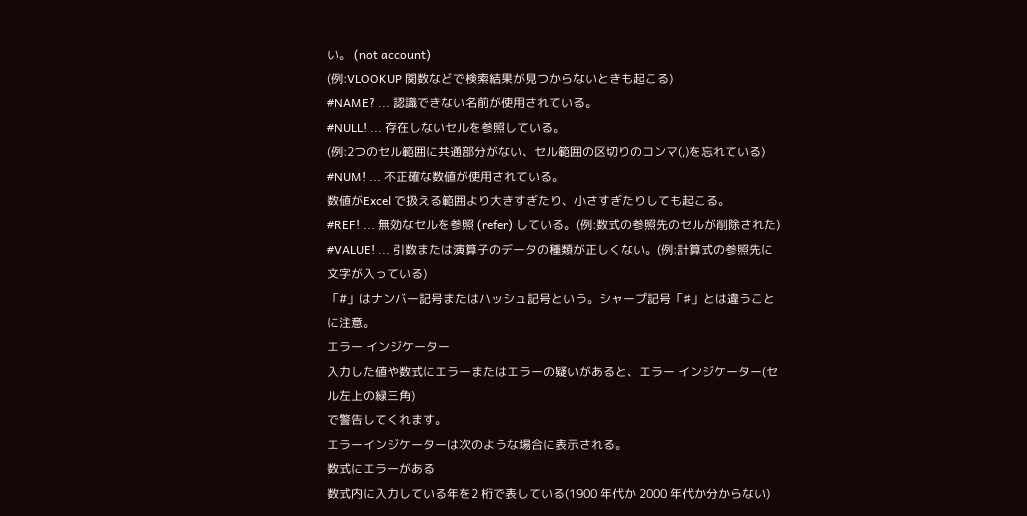い。 (not account)
(例:VLOOKUP 関数などで検索結果が見つからないときも起こる)
#NAME? ... 認識できない名前が使用されている。
#NULL! ... 存在しないセルを参照している。
(例:2つのセル範囲に共通部分がない、セル範囲の区切りのコンマ(,)を忘れている)
#NUM! ... 不正確な数値が使用されている。
数値がExcel で扱える範囲より大きすぎたり、小さすぎたりしても起こる。
#REF! ... 無効なセルを参照 (refer) している。(例:数式の参照先のセルが削除された)
#VALUE! ... 引数または演算子のデータの種類が正しくない。(例:計算式の参照先に文字が入っている)
「#」はナンバー記号またはハッシュ記号という。シャープ記号「♯」とは違うことに注意。
エラー インジケーター
入力した値や数式にエラーまたはエラーの疑いがあると、エラー インジケーター(セル左上の緑三角)
で警告してくれます。
エラーインジケーターは次のような場合に表示される。
数式にエラーがある
数式内に入力している年を2 桁で表している(1900 年代か 2000 年代か分からない)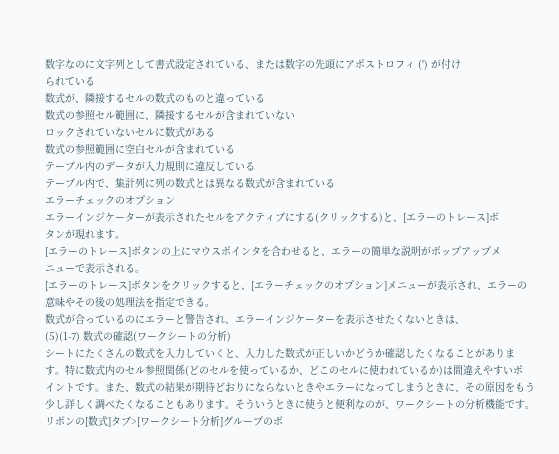数字なのに文字列として書式設定されている、または数字の先頭にアポストロフィ (') が付け
られている
数式が、隣接するセルの数式のものと違っている
数式の参照セル範囲に、隣接するセルが含まれていない
ロックされていないセルに数式がある
数式の参照範囲に空白セルが含まれている
テーブル内のデータが入力規則に違反している
テーブル内で、集計列に列の数式とは異なる数式が含まれている
エラーチェックのオプション
エラーインジケーターが表示されたセルをアクティブにする(クリックする)と、[エラーのトレース]ボ
タンが現れます。
[エラーのトレース]ボタンの上にマウスポインタを合わせると、エラーの簡単な説明がポップアップメ
ニューで表示される。
[エラーのトレース]ボタンをクリックすると、[エラーチェックのオプション]メニューが表示され、エラーの
意味やその後の処理法を指定できる。
数式が合っているのにエラーと警告され、エラーインジケーターを表示させたくないときは、
(5)(1-7) 数式の確認(ワークシートの分析)
シートにたくさんの数式を入力していくと、入力した数式が正しいかどうか確認したくなることがありま
す。特に数式内のセル参照関係(どのセルを使っているか、どこのセルに使われているか)は間違えやすいポ
イントです。また、数式の結果が期待どおりにならないときやエラーになってしまうときに、その原因をもう
少し詳しく調べたくなることもあります。そういうときに使うと便利なのが、ワークシートの分析機能です。
リボンの[数式]タブ>[ワークシート分析]グループのボ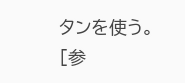タンを使う。
[参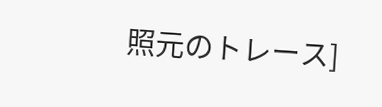照元のトレース]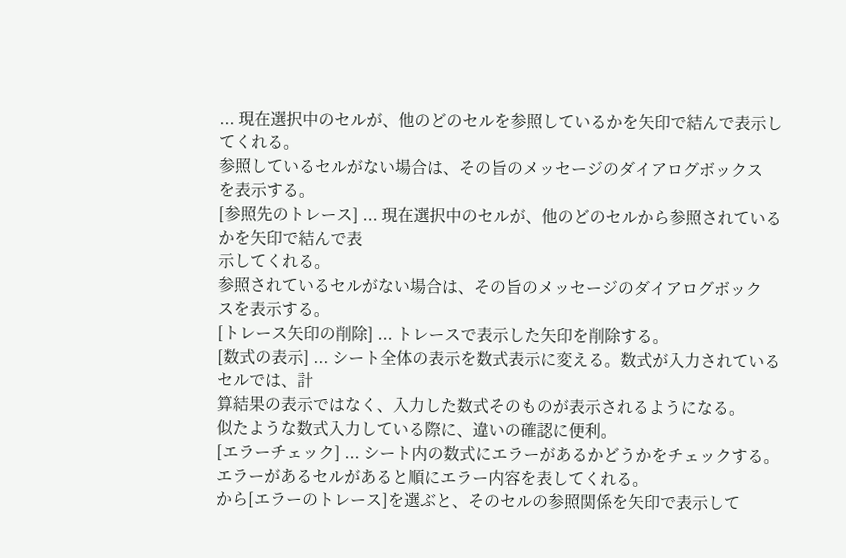... 現在選択中のセルが、他のどのセルを参照しているかを矢印で結んで表示し
てくれる。
参照しているセルがない場合は、その旨のメッセージのダイアログボックス
を表示する。
[参照先のトレース] ... 現在選択中のセルが、他のどのセルから参照されているかを矢印で結んで表
示してくれる。
参照されているセルがない場合は、その旨のメッセージのダイアログボック
スを表示する。
[トレース矢印の削除] ... トレースで表示した矢印を削除する。
[数式の表示] ... シート全体の表示を数式表示に変える。数式が入力されているセルでは、計
算結果の表示ではなく、入力した数式そのものが表示されるようになる。
似たような数式入力している際に、違いの確認に便利。
[エラーチェック] ... シート内の数式にエラーがあるかどうかをチェックする。
エラーがあるセルがあると順にエラー内容を表してくれる。
から[エラーのトレース]を選ぶと、そのセルの参照関係を矢印で表示して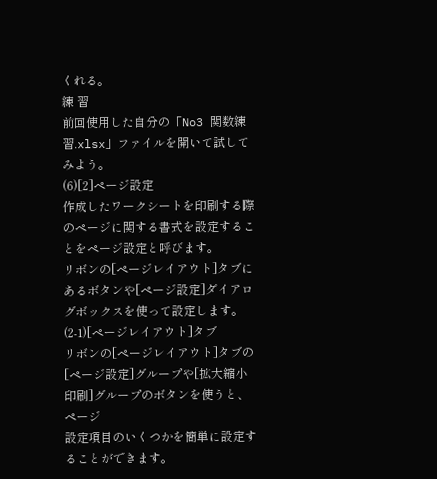くれる。
練 習
前回使用した自分の「No3 関数練習.xlsx」ファイルを開いて試してみよう。
(6)[2]ページ設定
作成したワークシートを印刷する際のページに関する書式を設定することをページ設定と呼びます。
リボンの[ページレイアウト]タブにあるボタンや[ページ設定]ダイアログボックスを使って設定します。
(2-1)[ページレイアウト]タブ
リボンの[ページレイアウト]タブの[ページ設定]グループや[拡大縮小印刷]グループのボタンを使うと、ページ
設定項目のいくつかを簡単に設定することができます。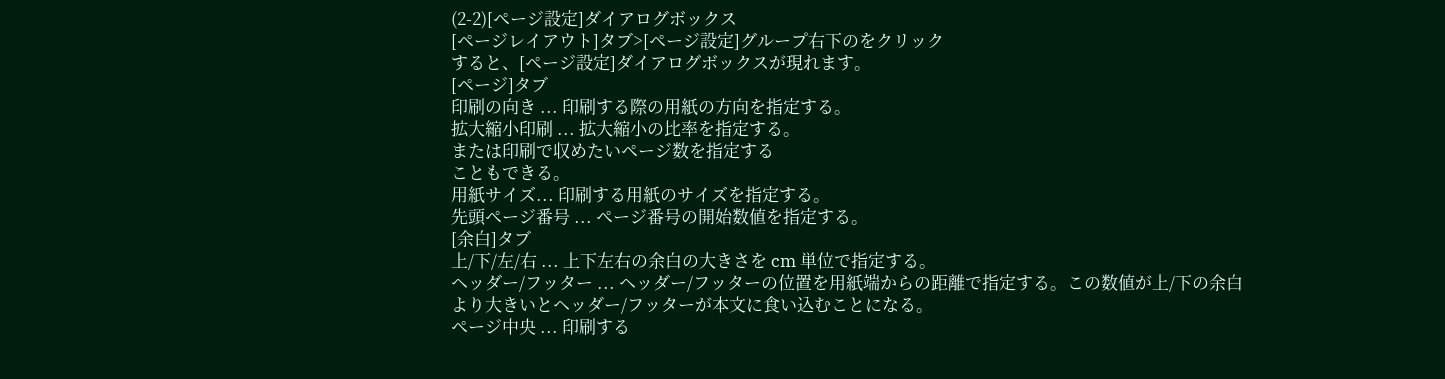(2-2)[ページ設定]ダイアログボックス
[ページレイアウト]タブ>[ページ設定]グループ右下のをクリック
すると、[ページ設定]ダイアログボックスが現れます。
[ページ]タブ
印刷の向き ... 印刷する際の用紙の方向を指定する。
拡大縮小印刷 ... 拡大縮小の比率を指定する。
または印刷で収めたいページ数を指定する
こともできる。
用紙サイズ... 印刷する用紙のサイズを指定する。
先頭ページ番号 ... ページ番号の開始数値を指定する。
[余白]タブ
上/下/左/右 ... 上下左右の余白の大きさを cm 単位で指定する。
ヘッダー/フッター ... ヘッダー/フッターの位置を用紙端からの距離で指定する。この数値が上/下の余白
より大きいとヘッダー/フッターが本文に食い込むことになる。
ページ中央 ... 印刷する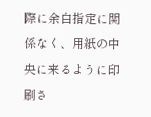際に余白指定に関係なく、用紙の中央に来るように印刷さ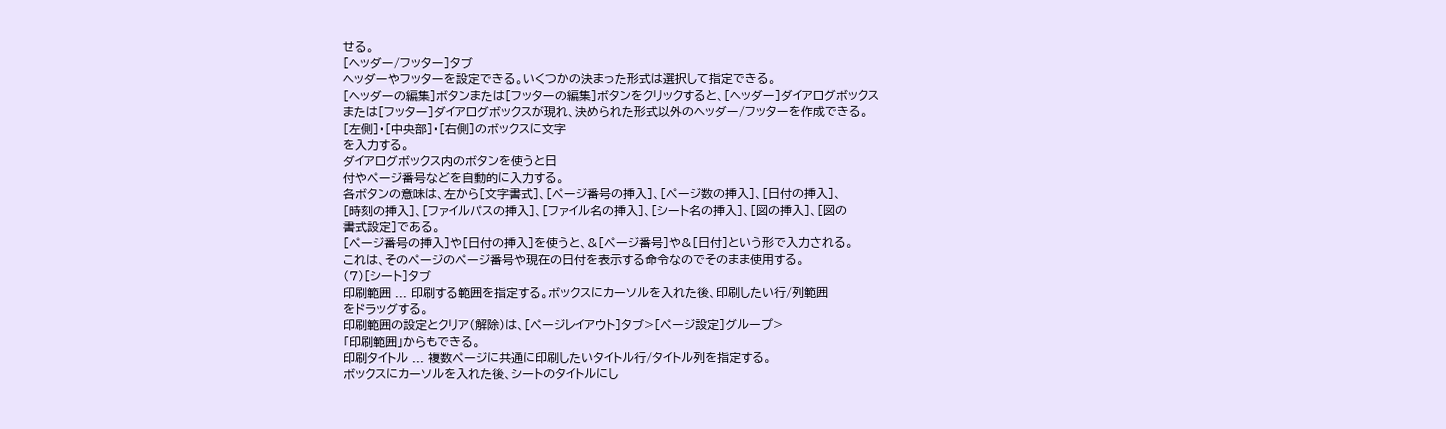せる。
[ヘッダー/フッター]タブ
ヘッダーやフッターを設定できる。いくつかの決まった形式は選択して指定できる。
[ヘッダーの編集]ボタンまたは[フッターの編集]ボタンをクリックすると、[ヘッダー]ダイアログボックス
または[フッター]ダイアログボックスが現れ、決められた形式以外のヘッダー/フッターを作成できる。
[左側]・[中央部]・[右側]のボックスに文字
を入力する。
ダイアログボックス内のボタンを使うと日
付やページ番号などを自動的に入力する。
各ボタンの意味は、左から[文字書式]、[ページ番号の挿入]、[ページ数の挿入]、[日付の挿入]、
[時刻の挿入]、[ファイルパスの挿入]、[ファイル名の挿入]、[シート名の挿入]、[図の挿入]、[図の
書式設定]である。
[ページ番号の挿入]や[日付の挿入]を使うと、&[ページ番号]や&[日付]という形で入力される。
これは、そのページのページ番号や現在の日付を表示する命令なのでそのまま使用する。
(7)[シート]タブ
印刷範囲 ... 印刷する範囲を指定する。ボックスにカーソルを入れた後、印刷したい行/列範囲
をドラッグする。
印刷範囲の設定とクリア(解除)は、[ページレイアウト]タブ>[ページ設定]グループ>
「印刷範囲」からもできる。
印刷タイトル ... 複数ページに共通に印刷したいタイトル行/タイトル列を指定する。
ボックスにカーソルを入れた後、シートのタイトルにし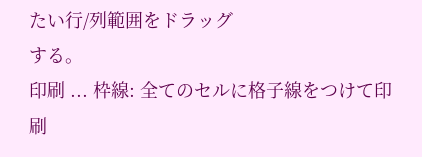たい行/列範囲をドラッグ
する。
印刷 ... 枠線: 全てのセルに格子線をつけて印刷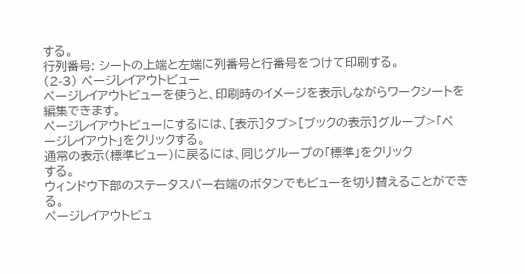する。
行列番号: シートの上端と左端に列番号と行番号をつけて印刷する。
(2-3) ページレイアウトビュー
ページレイアウトビューを使うと、印刷時のイメージを表示しながらワークシートを編集できます。
ページレイアウトビューにするには、[表示]タブ>[ブックの表示]グループ>「ペ
ージレイアウト」をクリックする。
通常の表示(標準ビュー)に戻るには、同じグループの「標準」をクリック
する。
ウィンドウ下部のステータスバー右端のボタンでもビューを切り替えることができる。
ページレイアウトビュ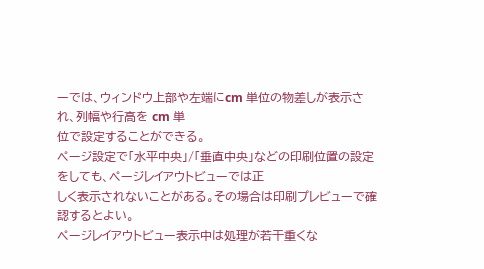ーでは、ウィンドウ上部や左端にcm 単位の物差しが表示され、列幅や行高を cm 単
位で設定することができる。
ページ設定で「水平中央」/「垂直中央」などの印刷位置の設定をしても、ページレイアウトビューでは正
しく表示されないことがある。その場合は印刷プレビューで確認するとよい。
ページレイアウトビュー表示中は処理が若干重くな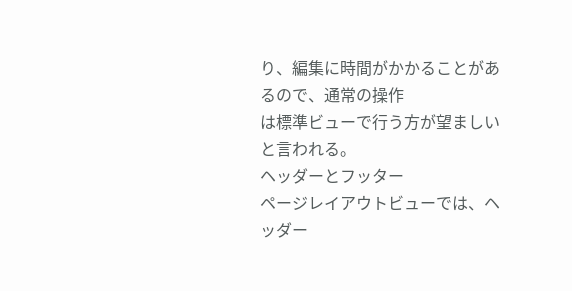り、編集に時間がかかることがあるので、通常の操作
は標準ビューで行う方が望ましいと言われる。
ヘッダーとフッター
ページレイアウトビューでは、ヘッダー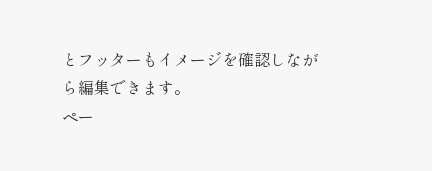とフッターもイメージを確認しながら編集できます。
ペー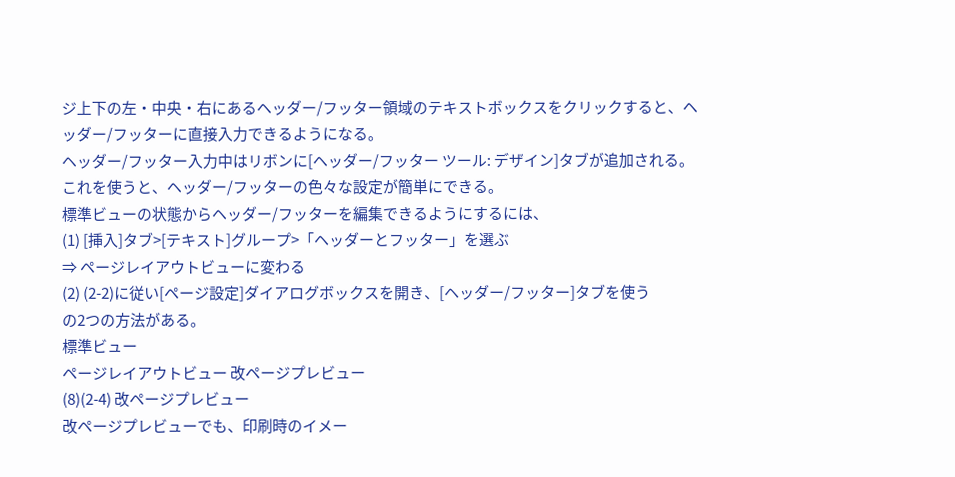ジ上下の左・中央・右にあるヘッダー/フッター領域のテキストボックスをクリックすると、ヘ
ッダー/フッターに直接入力できるようになる。
ヘッダー/フッター入力中はリボンに[ヘッダー/フッター ツール: デザイン]タブが追加される。
これを使うと、ヘッダー/フッターの色々な設定が簡単にできる。
標準ビューの状態からヘッダー/フッターを編集できるようにするには、
(1) [挿入]タブ>[テキスト]グループ>「ヘッダーとフッター」を選ぶ
⇒ ページレイアウトビューに変わる
(2) (2-2)に従い[ページ設定]ダイアログボックスを開き、[ヘッダー/フッター]タブを使う
の2つの方法がある。
標準ビュー
ページレイアウトビュー 改ページプレビュー
(8)(2-4) 改ページプレビュー
改ページプレビューでも、印刷時のイメー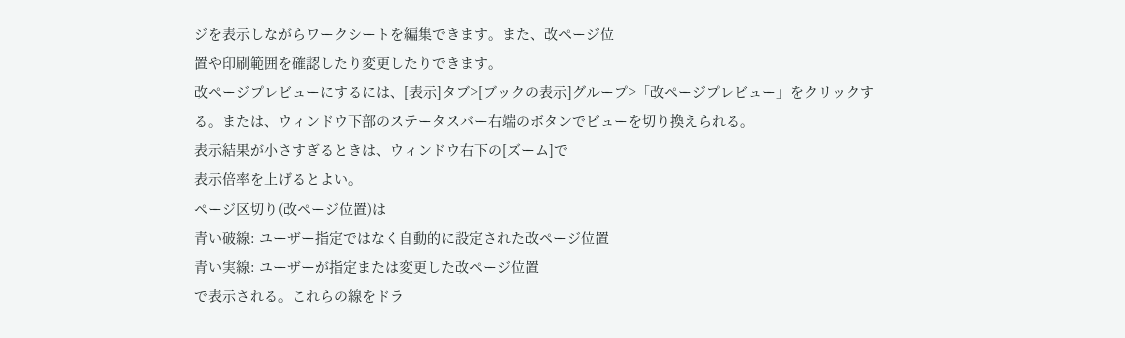ジを表示しながらワークシートを編集できます。また、改ページ位
置や印刷範囲を確認したり変更したりできます。
改ページプレビューにするには、[表示]タブ>[ブックの表示]グループ>「改ページプレビュー」をクリックす
る。または、ウィンドウ下部のステータスバー右端のボタンでビューを切り換えられる。
表示結果が小さすぎるときは、ウィンドウ右下の[ズーム]で
表示倍率を上げるとよい。
ページ区切り(改ページ位置)は
青い破線: ユーザー指定ではなく自動的に設定された改ページ位置
青い実線: ユーザーが指定または変更した改ページ位置
で表示される。これらの線をドラ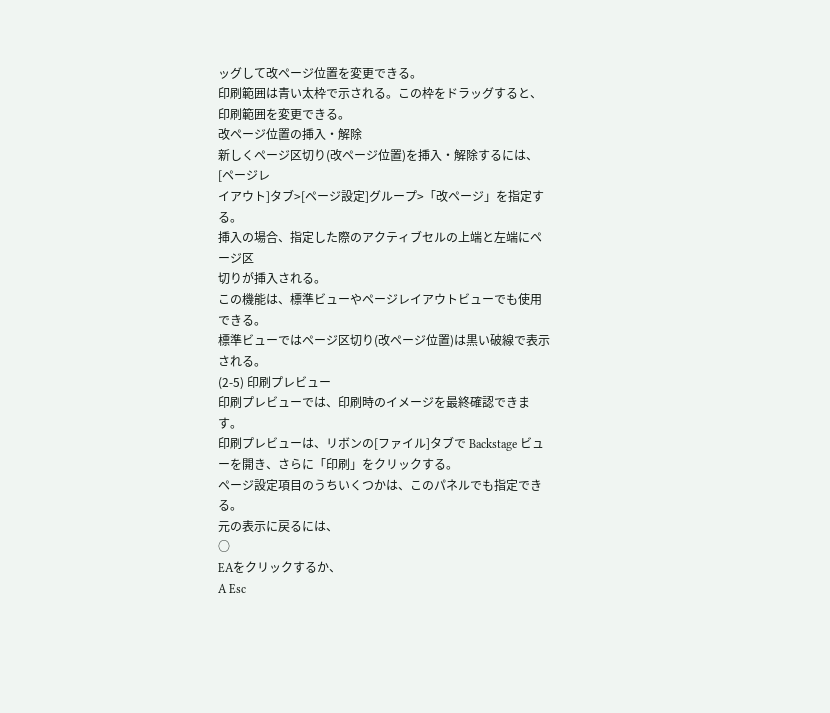ッグして改ページ位置を変更できる。
印刷範囲は青い太枠で示される。この枠をドラッグすると、印刷範囲を変更できる。
改ページ位置の挿入・解除
新しくページ区切り(改ページ位置)を挿入・解除するには、[ページレ
イアウト]タブ>[ページ設定]グループ>「改ページ」を指定する。
挿入の場合、指定した際のアクティブセルの上端と左端にページ区
切りが挿入される。
この機能は、標準ビューやページレイアウトビューでも使用できる。
標準ビューではページ区切り(改ページ位置)は黒い破線で表示される。
(2-5) 印刷プレビュー
印刷プレビューでは、印刷時のイメージを最終確認できます。
印刷プレビューは、リボンの[ファイル]タブで Backstage ビューを開き、さらに「印刷」をクリックする。
ページ設定項目のうちいくつかは、このパネルでも指定できる。
元の表示に戻るには、
○
EAをクリックするか、
A Esc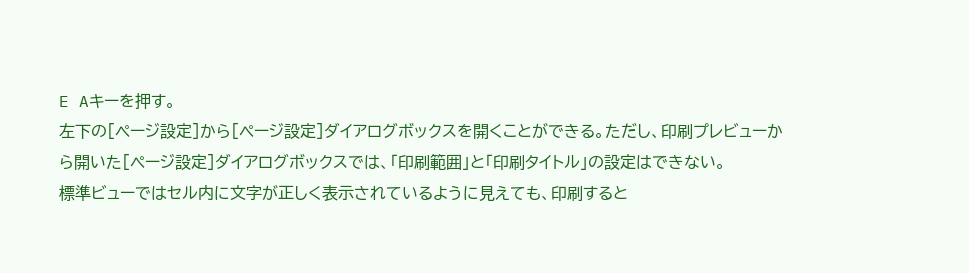E Aキーを押す。
左下の[ページ設定]から[ページ設定]ダイアログボックスを開くことができる。ただし、印刷プレビューか
ら開いた[ページ設定]ダイアログボックスでは、「印刷範囲」と「印刷タイトル」の設定はできない。
標準ビューではセル内に文字が正しく表示されているように見えても、印刷すると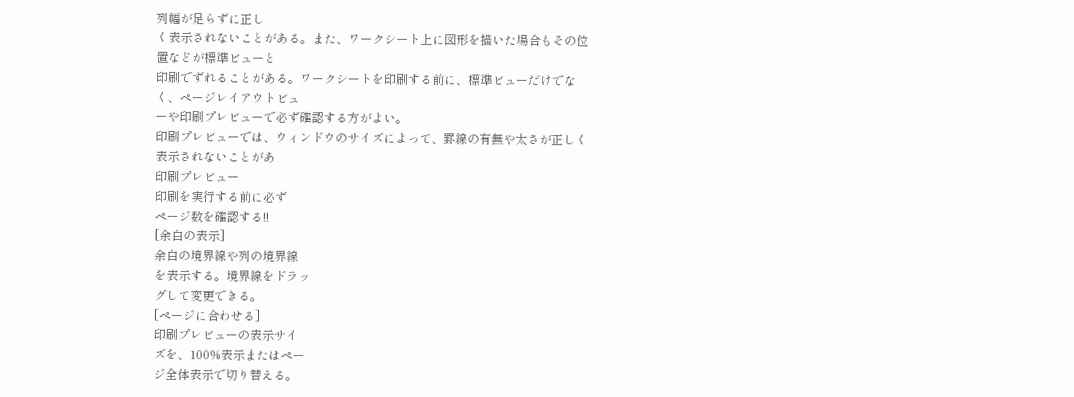列幅が足らずに正し
く表示されないことがある。また、ワークシート上に図形を描いた場合もその位置などが標準ビューと
印刷でずれることがある。ワークシートを印刷する前に、標準ビューだけでなく、ページレイアウトビュ
ーや印刷プレビューで必ず確認する方がよい。
印刷プレビューでは、ウィンドウのサイズによって、罫線の有無や太さが正しく表示されないことがあ
印刷プレビュー
印刷を実行する前に必ず
ページ数を確認する!!
[余白の表示]
余白の境界線や列の境界線
を表示する。境界線をドラッ
グして変更できる。
[ページに合わせる]
印刷プレビューの表示サイ
ズを、100%表示またはペー
ジ全体表示で切り替える。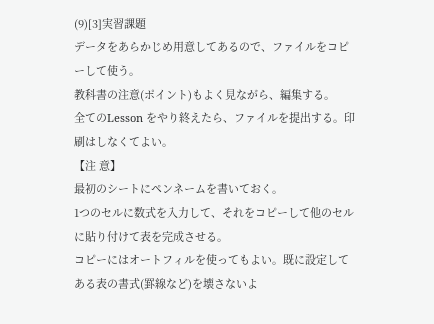(9)[3]実習課題
データをあらかじめ用意してあるので、ファイルをコピーして使う。
教科書の注意(ポイント)もよく見ながら、編集する。
全てのLesson をやり終えたら、ファイルを提出する。印刷はしなくてよい。
【注 意】
最初のシートにペンネームを書いておく。
1つのセルに数式を入力して、それをコピーして他のセルに貼り付けて表を完成させる。
コピーにはオートフィルを使ってもよい。既に設定してある表の書式(罫線など)を壊さないよ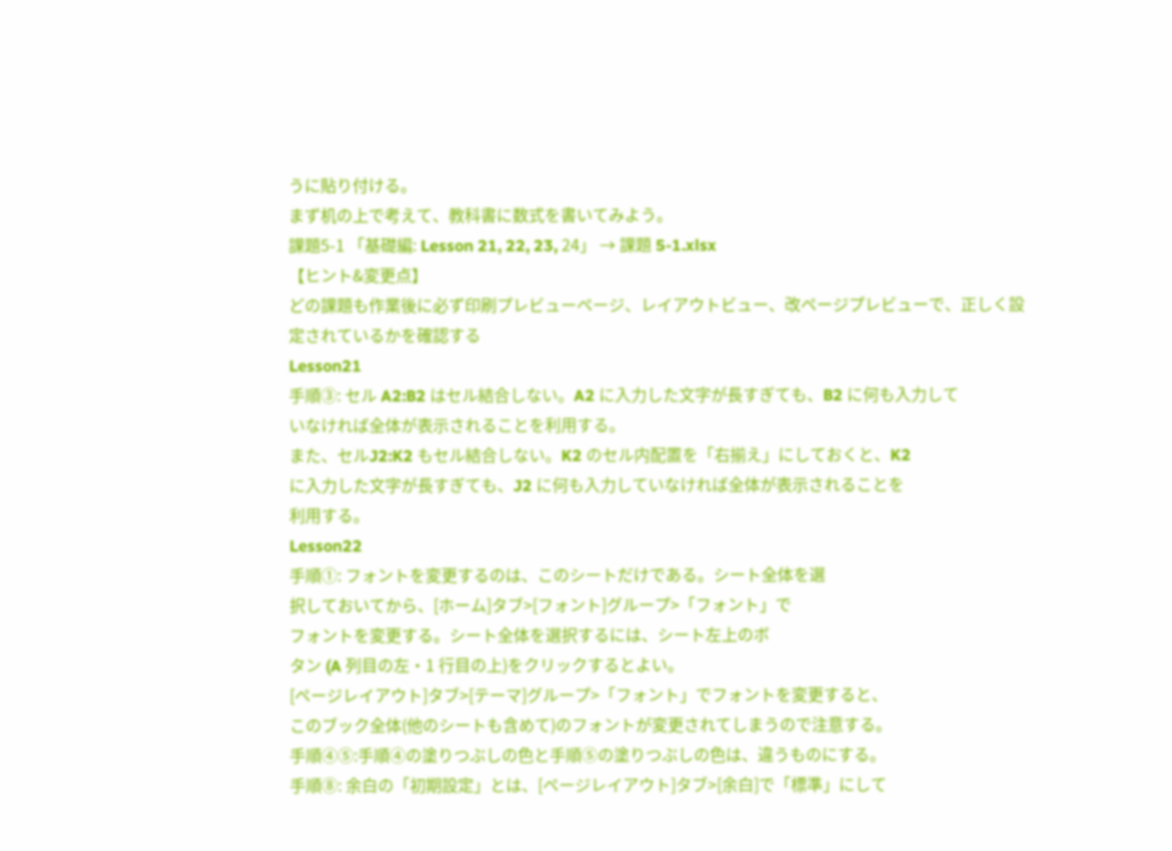うに貼り付ける。
まず机の上で考えて、教科書に数式を書いてみよう。
課題5-1 「基礎編: Lesson 21, 22, 23, 24」 → 課題 5-1.xlsx
【ヒント&変更点】
どの課題も作業後に必ず印刷プレビューページ、レイアウトビュー、改ページプレビューで、正しく設
定されているかを確認する
Lesson21
手順③: セル A2:B2 はセル結合しない。A2 に入力した文字が長すぎても、B2 に何も入力して
いなければ全体が表示されることを利用する。
また、セルJ2:K2 もセル結合しない。K2 のセル内配置を「右揃え」にしておくと、K2
に入力した文字が長すぎても、J2 に何も入力していなければ全体が表示されることを
利用する。
Lesson22
手順①: フォントを変更するのは、このシートだけである。シート全体を選
択しておいてから、[ホーム]タブ>[フォント]グループ>「フォント」で
フォントを変更する。シート全体を選択するには、シート左上のボ
タン (A 列目の左・1 行目の上)をクリックするとよい。
[ページレイアウト]タブ>[テーマ]グループ>「フォント」でフォントを変更すると、
このブック全体(他のシートも含めて)のフォントが変更されてしまうので注意する。
手順④⑤:手順④の塗りつぶしの色と手順⑤の塗りつぶしの色は、違うものにする。
手順⑧: 余白の「初期設定」とは、[ページレイアウト]タブ>[余白]で「標準」にして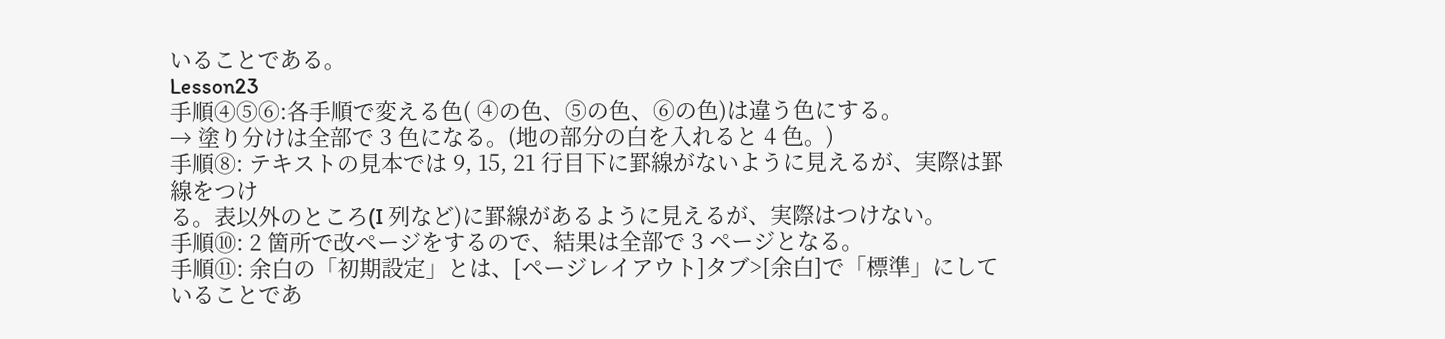いることである。
Lesson23
手順④⑤⑥:各手順で変える色( ④の色、⑤の色、⑥の色)は違う色にする。
→ 塗り分けは全部で 3 色になる。(地の部分の白を入れると 4 色。)
手順⑧: テキストの見本では 9, 15, 21 行目下に罫線がないように見えるが、実際は罫線をつけ
る。表以外のところ(I 列など)に罫線があるように見えるが、実際はつけない。
手順⑩: 2 箇所で改ページをするので、結果は全部で 3 ページとなる。
手順⑪: 余白の「初期設定」とは、[ページレイアウト]タブ>[余白]で「標準」にしていることであ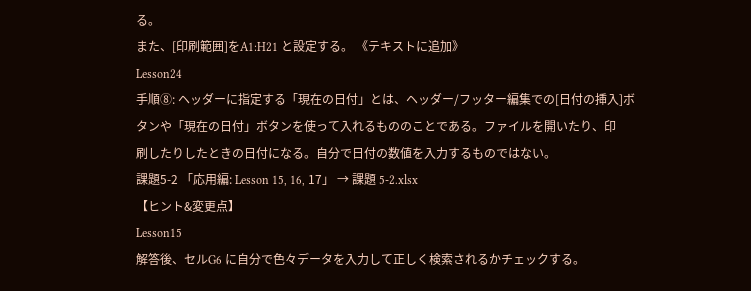る。
また、[印刷範囲]をA1:H21 と設定する。 《テキストに追加》
Lesson24
手順⑧: ヘッダーに指定する「現在の日付」とは、ヘッダー/フッター編集での[日付の挿入]ボ
タンや「現在の日付」ボタンを使って入れるもののことである。ファイルを開いたり、印
刷したりしたときの日付になる。自分で日付の数値を入力するものではない。
課題5-2 「応用編: Lesson 15, 16, 17」 → 課題 5-2.xlsx
【ヒント&変更点】
Lesson15
解答後、セルG6 に自分で色々データを入力して正しく検索されるかチェックする。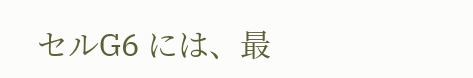セルG6 には、最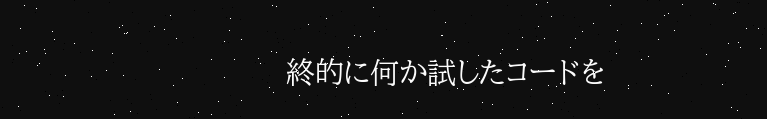終的に何か試したコードを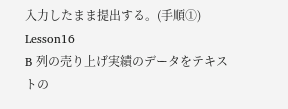入力したまま提出する。(手順①)
Lesson16
B 列の売り上げ実績のデータをテキストの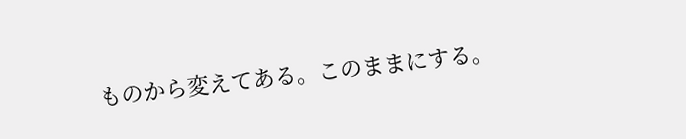ものから変えてある。このままにする。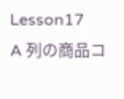Lesson17
A 列の商品コ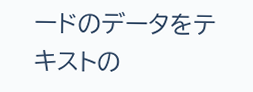ードのデータをテキストの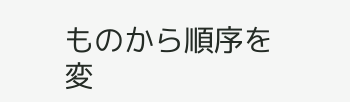ものから順序を変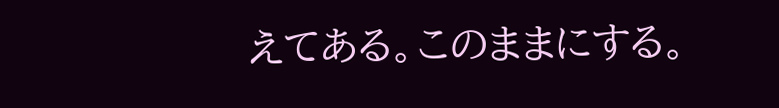えてある。このままにする。